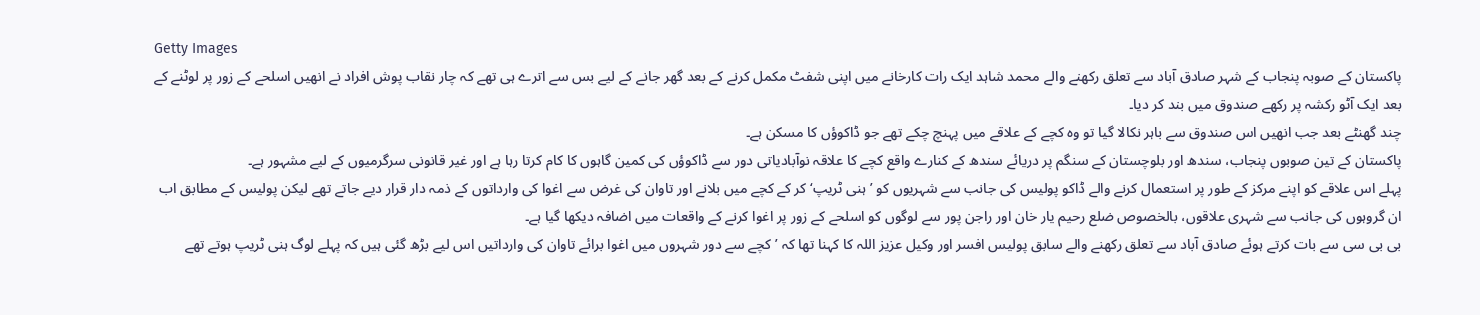Getty Images
پاکستان کے صوبہ پنجاب کے شہر صادق آباد سے تعلق رکھنے والے محمد شاہد ایک رات کارخانے میں اپنی شفٹ مکمل کرنے کے بعد گھر جانے کے لیے بس سے اترے ہی تھے کہ چار نقاب پوش افراد نے انھیں اسلحے کے زور پر لوٹنے کے بعد ایک آٹو رکشہ پر رکھے صندوق میں بند کر دیا۔
چند گھنٹے بعد جب انھیں اس صندوق سے باہر نکالا گیا تو وہ کچے کے علاقے میں پہنچ چکے تھے جو ڈاکوؤں کا مسکن ہے۔
پاکستان کے تین صوبوں پنجاب، سندھ اور بلوچستان کے سنگم پر دریائے سندھ کے کنارے واقع کچے کا علاقہ نوآبادیاتی دور سے ڈاکوؤں کی کمین گاہوں کا کام کرتا رہا ہے اور غیر قانونی سرگرمیوں کے لیے مشہور ہے۔
پہلے اس علاقے کو اپنے مرکز کے طور پر استعمال کرنے والے ڈاکو پولیس کی جانب سے شہریوں کو ’ہنی ٹریپ‘ کر کے کچے میں بلانے اور تاوان کی غرض سے اغوا کی وارداتوں کے ذمہ دار قرار دیے جاتے تھے لیکن پولیس کے مطابق اب ان گروہوں کی جانب سے شہری علاقوں، بالخصوص ضلع رحیم یار خان اور راجن پور سے لوگوں کو اسلحے کے زور پر اغوا کرنے کے واقعات میں اضافہ دیکھا گیا ہے۔
بی بی سی سے بات کرتے ہوئے صادق آباد سے تعلق رکھنے والے سابق پولیس افسر اور وکیل عزیز اللہ کا کہنا تھا کہ ’کچے سے دور شہروں میں اغوا برائے تاوان کی وارداتیں اس لیے بڑھ گئی ہیں کہ پہلے لوگ ہنی ٹریپ ہوتے تھے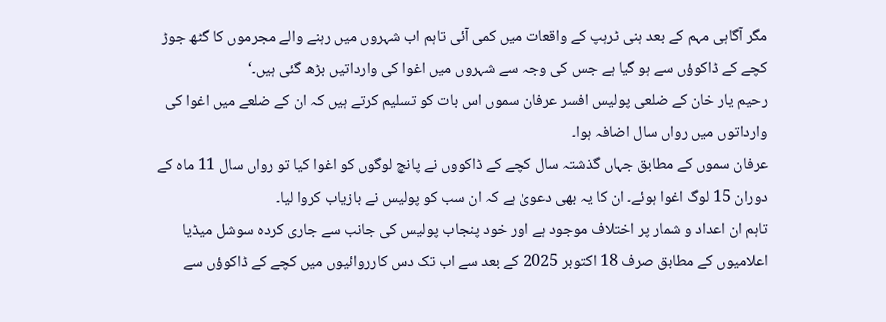مگر آگاہی مہم کے بعد ہنی ٹرہپ کے واقعات میں کمی آئی تاہم اب شہروں میں رہنے والے مجرموں کا گٹھ جوڑ کچے کے ڈاکوؤں سے ہو گیا ہے جس کی وجہ سے شہروں میں اغوا کی وارداتیں بڑھ گئی ہیں۔‘
رحیم یار خان کے ضلعی پولیس افسر عرفان سموں اس بات کو تسلیم کرتے ہیں کہ ان کے ضلعے میں اغوا کی وارداتوں میں رواں سال اضافہ ہوا۔
عرفان سموں کے مطابق جہاں گذشتہ سال کچے کے ڈاکووں نے پانچ لوگوں کو اغوا کیا تو رواں سال 11 ماہ کے دوران 15 لوگ اغوا ہوئے۔ ان کا یہ بھی دعویٰ ہے کہ ان سب کو پولیس نے بازیاب کروا لیا۔
تاہم ان اعداد و شمار پر اختلاف موجود ہے اور خود پنجاب پولیس کی جانب سے جاری کردہ سوشل میڈیا اعلامیوں کے مطابق صرف 18 اکتوبر 2025 کے بعد سے اب تک دس کارروائیوں میں کچے کے ڈاکوؤں سے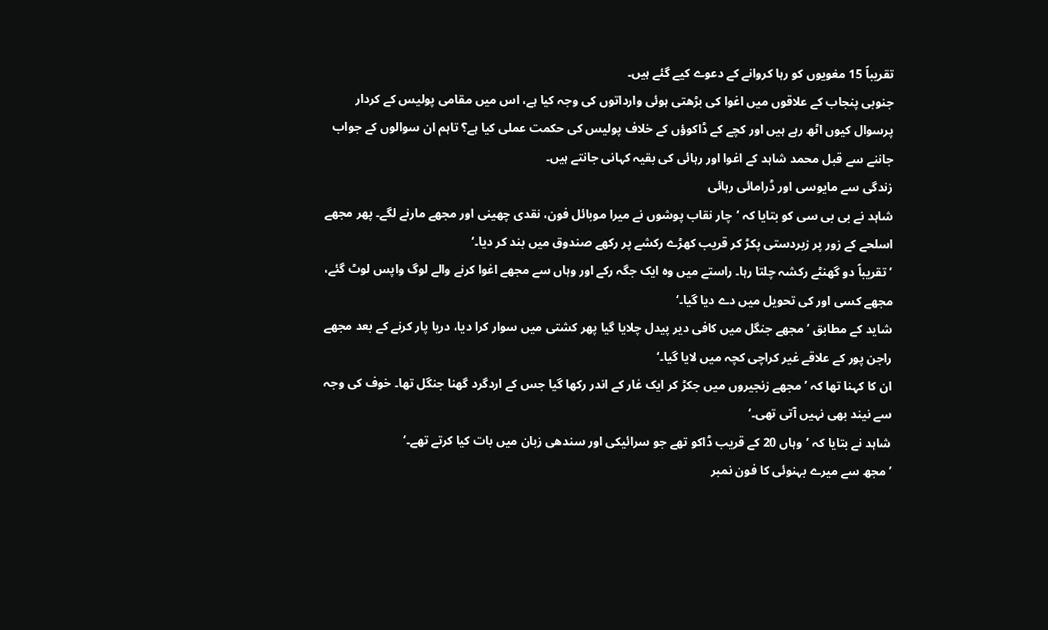تقریباً 15 مغویوں کو رہا کروانے کے دعوے کیے گئے ہیں۔
جنوبی پنجاب کے علاقوں میں اغوا کی بڑھتی ہوئی وارداتوں کی وجہ کیا ہے، اس میں مقامی پولیس کے کردار پرسوال کیوں اٹھ رہے ہیں اور کچے کے ڈاکوؤں کے خلاف پولیس کی حکمت عملی کیا ہے؟ تاہم ان سوالوں کے جواب جاننے سے قبل محمد شاہد کے اغوا اور رہائی کی بقیہ کہانی جانتے ہیں۔
زندگی سے مایوسی اور ڈرامائی رہائی
شاہد نے بی بی سی کو بتایا کہ ’چار نقاب پوشوں نے میرا موبائل فون، نقدی چھینی اور مجھے مارنے لگے۔ پھر مجھے اسلحے کے زور پر زبردستی پکڑ کر قریب کھڑے رکشے پر رکھے صندوق میں بند کر دیا۔‘
’تقریباً دو گھنٹے رکشہ چلتا رہا۔ راستے میں وہ ایک جگہ رکے اور وہاں سے مجھے اغوا کرنے والے لوگ واپس لوٹ گئے، مجھے کسی اور کی تحویل میں دے دیا گیا۔‘
شاید کے مطابق ’مجھے جنگل میں کافی دیر پیدل چلایا گیا پھر کشتی میں سوار کرا دیا، دریا پار کرنے کے بعد مجھے راجن پور کے علاقے غیر کراچی کچہ میں لایا گیا۔‘
ان کا کہنا تھا کہ ’مجھے زنجیروں میں جکڑ کر ایک غار کے اندر رکھا گیا جس کے اردگرد گھنا جنگل تھا۔ خوف کی وجہ سے نیند بھی نہیں آتی تھی۔‘
شاہد نے بتایا کہ ’وہاں 20 کے قریب ڈاکو تھے جو سرائیکی اور سندھی زبان میں بات کیا کرتے تھے۔‘
’مجھ سے میرے بہنوئی کا فون نمبر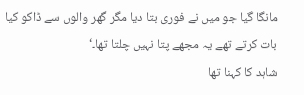مانگا گیا جو میں نے فوری بتا دیا مگر گھر والوں سے ڈاکو کیا بات کرتے تھے یہ مجھے پتا نہیں چلتا تھا۔‘
شاہد کا کہنا تھا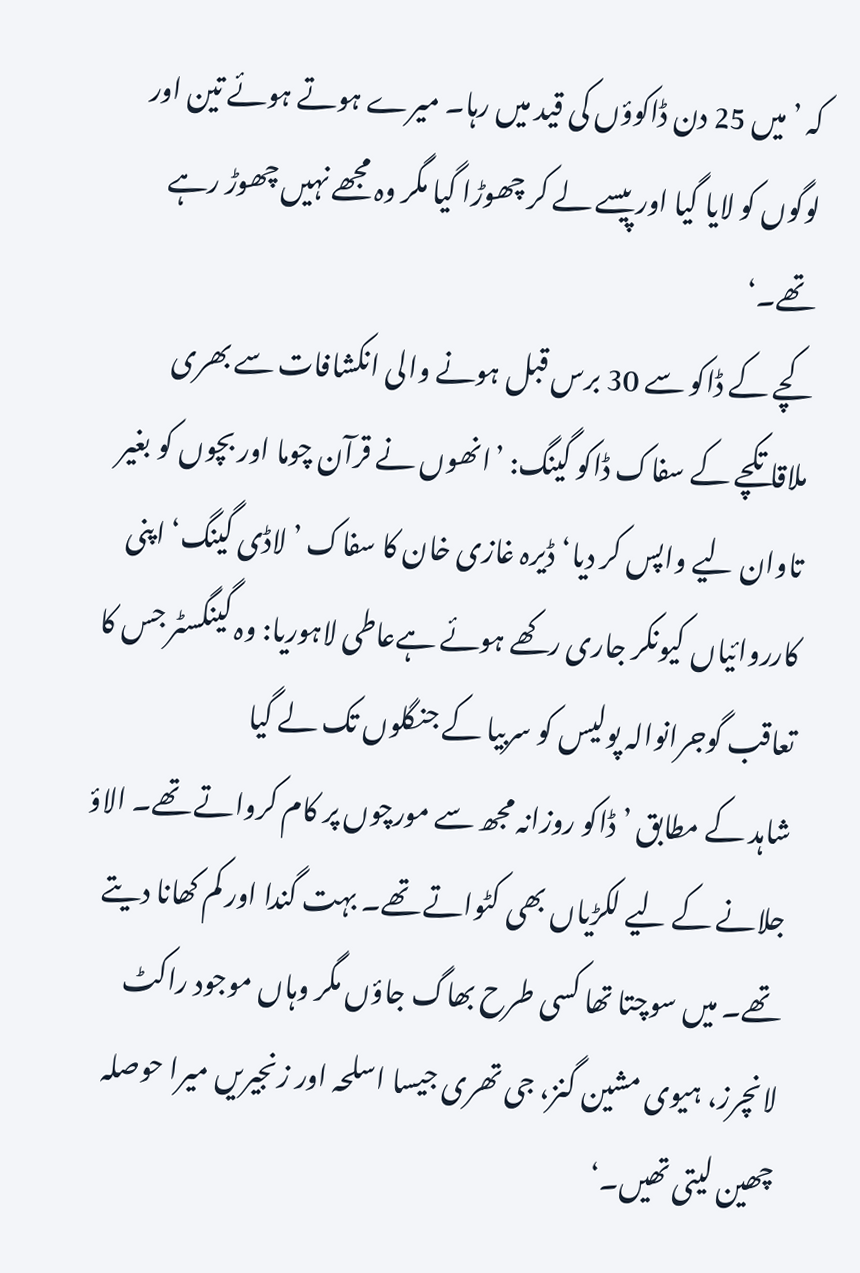کہ ’میں 25 دن ڈاکوؤں کی قید میں رہا۔ میرے ہوتے ہوئے تین اور لوگوں کو لایا گیا اور پیسے لے کر چھوڑا گیا مگر وہ مجھے نہیں چھوڑ رہے تھے۔‘
کچے کے ڈاکو سے 30 برس قبل ہونے والی انکشافات سے بھری ملاقاتکچے کے سفاک ڈاکو گینگ: ’انھوں نے قرآن چوما اور بچوں کو بغیر تاوان لیے واپس کر دیا‘ڈیرہ غازی خان کا سفاک ’لاڈی گینگ‘ اپنی کارروائیاں کیونکر جاری رکھے ہوئے ہےعاطی لاہوریا: وہ گینگسٹر جس کا تعاقب گوجرانوالہ پولیس کو سربیا کے جنگلوں تک لے گیا
شاہد کے مطابق ’ڈاکو روزانہ مجھ سے مورچوں پر کام کرواتے تھے۔ الاؤ جلانے کے لیے لکڑیاں بھی کٹواتے تھے۔ بہت گندا اور کم کھانا دیتے تھے۔ میں سوچتا تھا کسی طرح بھاگ جاؤں مگر وہاں موجود راکٹ لانچرز، ہیوی مشین گنز، جی تھری جیسا اسلحہ اور زنجیریں میرا حوصلہ چھین لیتی تھیں۔‘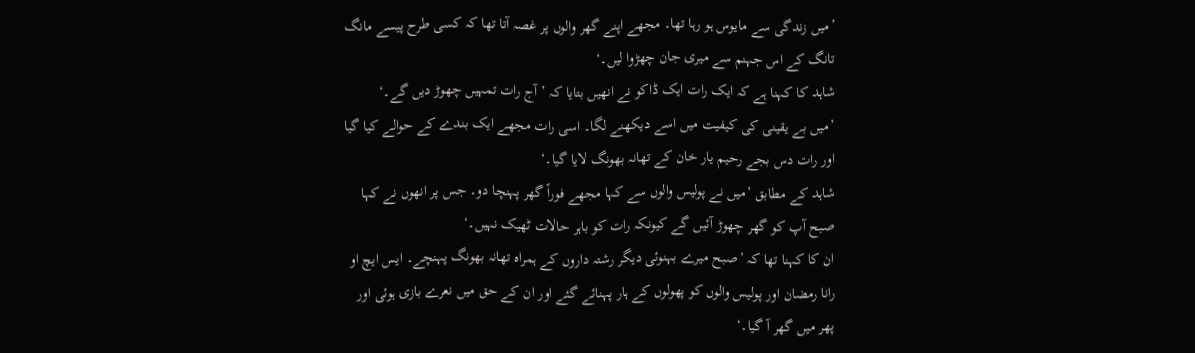’میں زندگی سے مایوس ہو رہا تھا۔ مجھے اپنے گھر والوں پر غصہ آتا تھا کہ کسی طرح پیسے مانگ تانگ کے اس جہنم سے میری جان چھڑوا لیں۔‘
شاہد کا کہنا ہے کہ ایک رات ایک ڈاکو نے انھیں بتایا کہ ’آج رات تمہیں چھوڑ دیں گے۔‘
’میں بے یقینی کی کیفیت میں اسے دیکھنے لگا۔ اسی رات مجھے ایک بندے کے حوالے کیا گیا اور رات دس بجے رحیم یار خان کے تھانہ بھونگ لایا گیا۔‘
شاہد کے مطابق ’میں نے پولیس والوں سے کہا مجھے فوراً گھر پہنچا دو۔ جس پر انھوں نے کہا صبح آپ کو گھر چھوڑ آئیں گے کیونکہ رات کو باہر حالات ٹھیک نہیں۔‘
ان کا کہنا تھا کہ ’صبح میرے بہنوئی دیگر رشتہ داروں کے ہمراہ تھانہ بھونگ پہنچے۔ ایس ایچ او رانا رمضان اور پولیس والوں کو پھولوں کے ہار پہنائے گئے اور ان کے حق میں نعرے بازی ہوئی اور پھر میں گھر آ گیا۔‘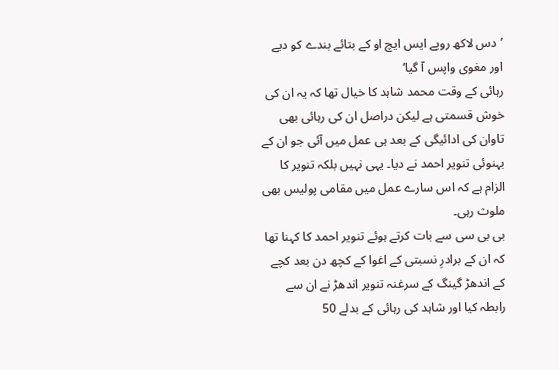’دس لاکھ روپے ایس ایچ او کے بتائے بندے کو دیے اور مغوی واپس آ گیا‘
رہائی کے وقت محمد شاہد کا خیال تھا کہ یہ ان کی خوش قسمتی ہے لیکن دراصل ان کی رہائی بھی تاوان کی ادائیگی کے بعد ہی عمل میں آئی جو ان کے بہنوئی تنویر احمد نے دیا۔ یہی نہیں بلکہ تنویر کا الزام ہے کہ اس سارے عمل میں مقامی پولیس بھی ملوث رہی۔
بی بی سی سے بات کرتے ہوئے تنویر احمد کا کہنا تھا کہ ان کے برادرِ نسبتی کے اغوا کے کچھ دن بعد کچے کے اندھڑ گینگ کے سرغنہ تنویر اندھڑ نے ان سے رابطہ کیا اور شاہد کی رہائی کے بدلے 50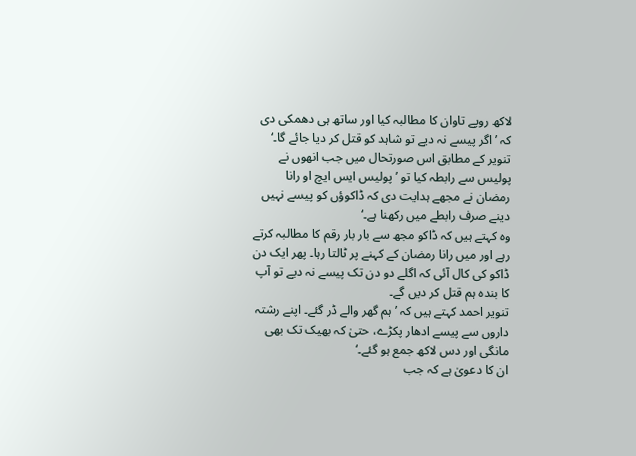لاکھ روپے تاوان کا مطالبہ کیا اور ساتھ ہی دھمکی دی کہ ’اگر پیسے نہ دیے تو شاہد کو قتل کر دیا جائے گا۔‘
تنویر کے مطابق اس صورتحال میں جب انھوں نے پولیس سے رابطہ کیا تو ’پولیس ایس ایچ او رانا رمضان نے مجھے ہدایت دی کہ ڈاکوؤں کو پیسے نہیں دینے صرف رابطے میں رکھنا ہے۔‘
وہ کہتے ہیں کہ ڈاکو مجھ سے بار بار رقم کا مطالبہ کرتے رہے اور میں رانا رمضان کے کہنے پر ٹالتا رہا۔ پھر ایک دن ڈاکو کی کال آئی کہ اگلے دو دن تک پیسے نہ دیے تو آپ کا بندہ ہم قتل کر دیں گے۔
تنویر احمد کہتے ہیں کہ ’ہم گھر والے ڈر گئے۔ اپنے رشتہ داروں سے پیسے ادھار پکڑے، حتیٰ کہ بھیک تک بھی مانگی اور دس لاکھ جمع ہو گئے۔‘
ان کا دعویٰ ہے کہ جب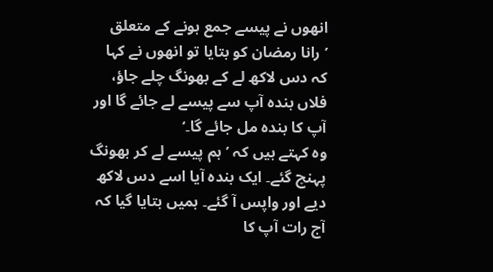انھوں نے پیسے جمع ہونے کے متعلق ’رانا رمضان کو بتایا تو انھوں نے کہا کہ دس لاکھ لے کے بھونگ چلے جاؤ، فلاں بندہ آپ سے پیسے لے جائے گا اور آپ کا بندہ مل جائے گا۔‘
وہ کہتے ہیں کہ ’ہم پیسے لے کر بھونگ پہنچ گئے۔ ایک بندہ آیا اسے دس لاکھ دیے اور واپس آ گئے۔ ہمیں بتایا گیا کہ آج رات آپ کا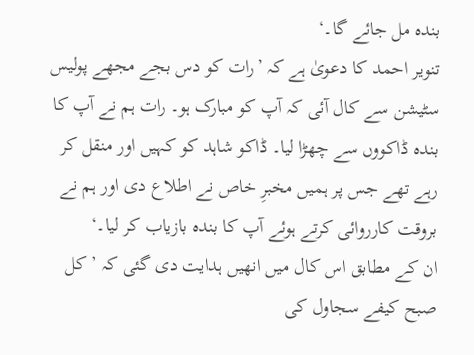بندہ مل جائے گا۔‘
تنویر احمد کا دعویٰ ہے کہ ’رات کو دس بجے مجھے پولیس سٹیشن سے کال آئی کہ آپ کو مبارک ہو۔ رات ہم نے آپ کا بندہ ڈاکووں سے چھڑا لیا۔ ڈاکو شاہد کو کہیں اور منقل کر رہے تھے جس پر ہمیں مخبرِ خاص نے اطلاع دی اور ہم نے بروقت کارروائی کرتے ہوئے آپ کا بندہ بازیاب کر لیا۔‘
ان کے مطابق اس کال میں انھیں ہدایت دی گئی کہ ’کل صبح کیفے سجاول کی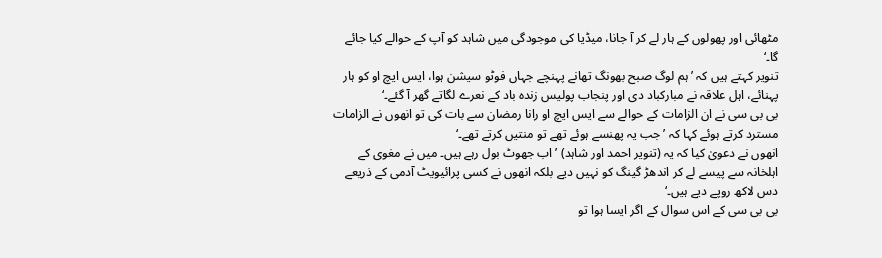مٹھائی اور پھولوں کے ہار لے کر آ جانا، میڈیا کی موجودگی میں شاہد کو آپ کے حوالے کیا جائے گا۔‘
تنویر کہتے ہیں کہ ’ہم لوگ صبح بھونگ تھانے پہنچے جہاں فوٹو سیشن ہوا، ایس ایچ او کو ہار پہنائے، اہل علاقہ نے مبارکباد دی اور پنجاب پولیس زندہ باد کے نعرے لگاتے گھر آ گئے۔‘
بی بی سی نے ان الزامات کے حوالے سے ایس ایچ او رانا رمضان سے بات کی تو انھوں نے الزامات مسترد کرتے ہوئے کہا کہ ’جب یہ پھنسے ہوئے تھے تو منتیں کرتے تھے۔‘
انھوں نے دعویٰ کیا کہ یہ (تنویر احمد اور شاہد) ’اب جھوٹ بول رہے ہیں۔ میں نے مغوی کے اہلخانہ سے پیسے لے کر اندھڑ گینگ کو نہیں دیے بلکہ انھوں نے کسی پرائیویٹ آدمی کے ذریعے دس لاکھ روپے دیے ہیں۔‘
بی بی سی کے اس سوال کے اگر ایسا ہوا تو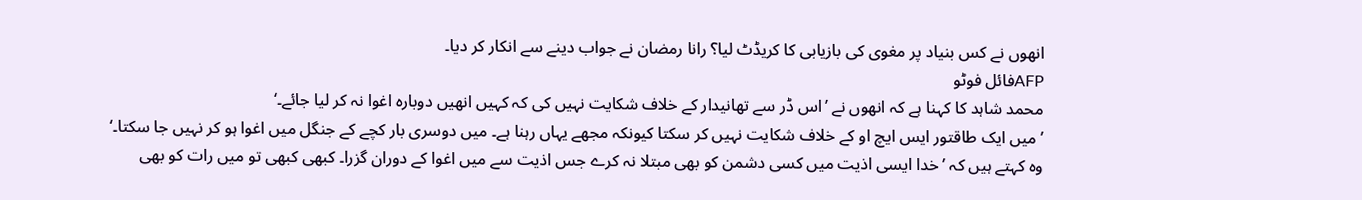انھوں نے کس بنیاد پر مغوی کی بازیابی کا کریڈٹ لیا؟ رانا رمضان نے جواب دینے سے انکار کر دیا۔
AFPفائل فوٹو
محمد شاہد کا کہنا ہے کہ انھوں نے ’اس ڈر سے تھانیدار کے خلاف شکایت نہیں کی کہ کہیں انھیں دوبارہ اغوا نہ کر لیا جائے۔‘
’میں ایک طاقتور ایس ایچ او کے خلاف شکایت نہیں کر سکتا کیونکہ مجھے یہاں رہنا ہے۔ میں دوسری بار کچے کے جنگل میں اغوا ہو کر نہیں جا سکتا۔‘
وہ کہتے ہیں کہ ’خدا ایسی اذیت میں کسی دشمن کو بھی مبتلا نہ کرے جس اذیت سے میں اغوا کے دوران گزرا۔ کبھی کبھی تو میں رات کو بھی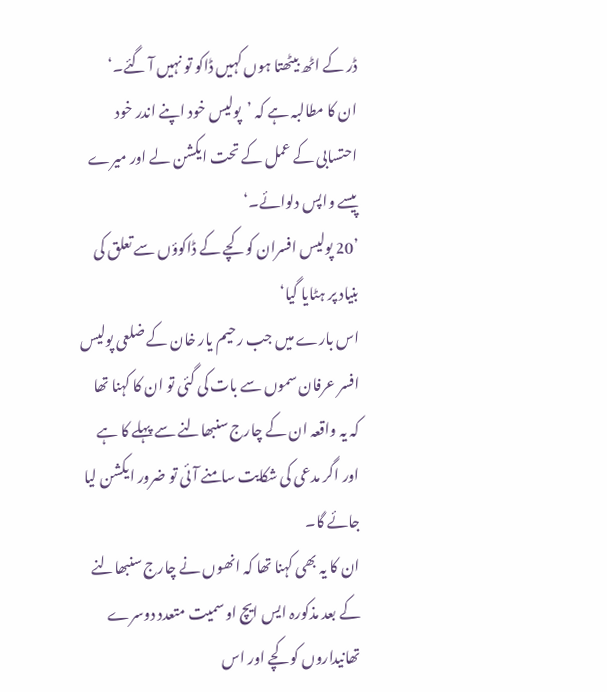ڈر کے اٹھ بیٹھتا ہوں کہیں ڈاکو تو نہیں آ گئے۔‘
ان کا مطالبہ ہے کہ ’پولیس خود اپنے اندر خود احتسابی کے عمل کے تحت ایکشن لے اور میرے پیسے واپس دلوائے۔‘
’20 پولیس افسران کو کچے کے ڈاکوؤں سے تعلق کی بنیاد پر ہٹایا گیا‘
اس بارے میں جب رحیم یار خان کے ضلعی پولیس افسر عرفان سموں سے بات کی گئی تو ان کا کہنا تھا کہ یہ واقعہ ان کے چارج سنبھالنے سے پہلے کا ہے اور اگر مدعی کی شکایت سامنے آئی تو ضرور ایکشن لیا جائے گا۔
ان کا یہ بھی کہنا تھا کہ انھوں نے چارج سنبھالنے کے بعد مذکورہ ایس ایچ او سمیت متعدد دوسرے تھانیداروں کو کچے اور اس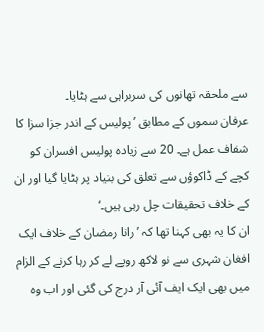سے ملحقہ تھانوں کی سربراہی سے ہٹایا۔
عرفان سموں کے مطابق ’پولیس کے اندر جزا سزا کا شفاف عمل ہے۔ 20 سے زیادہ پولیس افسران کو کچے کے ڈاکوؤں سے تعلق کی بنیاد پر ہٹایا گیا اور ان کے خلاف تحقیقات چل رہی ہیں۔‘
ان کا یہ بھی کہنا تھا کہ ’رانا رمضان کے خلاف ایک افغان شہری سے نو لاکھ روپے لے کر رہا کرنے کے الزام میں بھی ایک ایف آئی آر درج کی گئی اور اب وہ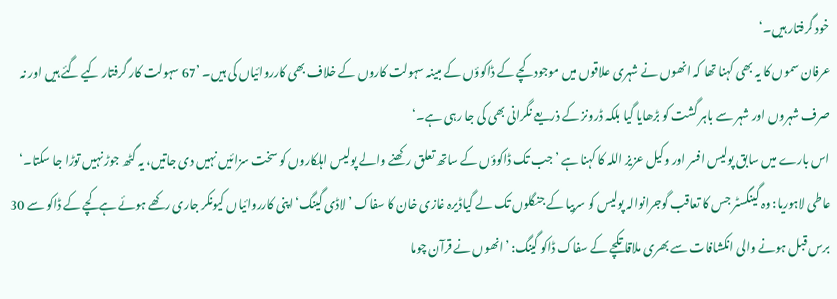خود گرفتار ہیں۔‘
عرفان سموں کا یہ بھی کہنا تھا کہ انھوں نے شہری علاقوں میں موجود کچے کے ڈاکوؤں کے مبینہ سہولت کاروں کے خلاف بھی کارروائیاں کی ہیں۔ ’67 سہولت کار گرفتار کیے گئے ہیں اور نہ صرف شہروں اور شہر سے باہر گشت کو بڑھایا گیا بلکہ ڈرونز کے ذریعے نگرانی بھی کی جا رہی ہے۔‘
اس بارے میں سابق پولیس افسر اور وکیل عزیز اللہ کا کہنا ہے ’جب تک ڈاکوؤں کے ساتھ تعلق رکھنے والے پولیس اہلکاروں کو سخت سزائیں نہیں دی جاتیں، یہ گٹھ جوڑ نہیں توڑا جا سکتا۔‘
عاطی لاہوریا: وہ گینگسٹر جس کا تعاقب گوجرانوالہ پولیس کو سربیا کے جنگلوں تک لے گیاڈیرہ غازی خان کا سفاک ’لاڈی گینگ‘ اپنی کارروائیاں کیونکر جاری رکھے ہوئے ہےکچے کے ڈاکو سے 30 برس قبل ہونے والی انکشافات سے بھری ملاقاتکچے کے سفاک ڈاکو گینگ: ’انھوں نے قرآن چوما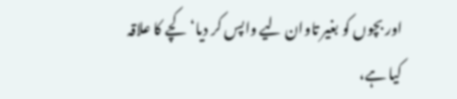اور بچوں کو بغیر تاوان لیے واپس کر دیا‘کچے کا علاقہ کیا ہے،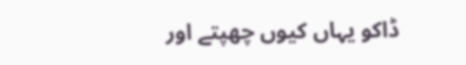ڈاکو یہاں کیوں چھپتے اور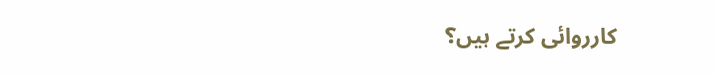کارروائی کرتے ہیں؟